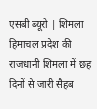एसबी ब्यूरो | शिमला
हिमाचल प्रदेश की राजधानी शिमला में छह दिनों से जारी सैहब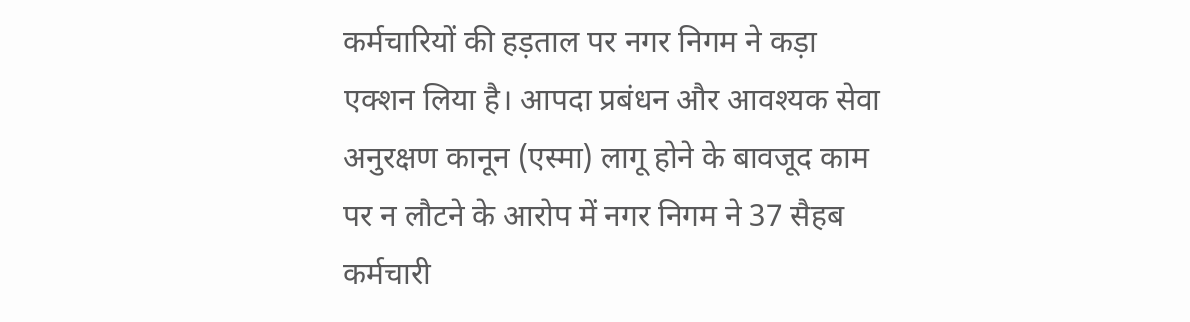कर्मचारियों की हड़ताल पर नगर निगम ने कड़ा एक्शन लिया है। आपदा प्रबंधन और आवश्यक सेवा अनुरक्षण कानून (एस्मा) लागू होने के बावजूद काम पर न लौटने के आरोप में नगर निगम ने 37 सैहब कर्मचारी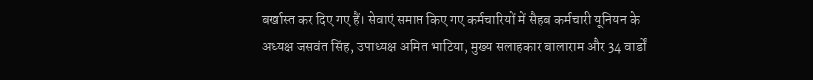बर्खास्त कर दिए गए हैं। सेवाएं समाप्त किए गए कर्मचारियों में सैहब कर्मचारी यूनियन के अध्यक्ष जसवंत सिंह, उपाध्यक्ष अमित भाटिया, मुख्य सलाहकार बालाराम और 34 वार्डों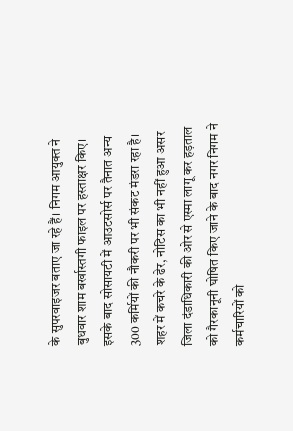के सुपरवाइजर बताए जा रहे हैं। निगम आयुक्त ने बुधवार शाम बर्खास्तगी फाइल पर हस्ताक्षर किए। इसके बाद सोसायटी में आउटसोर्स पर तैनात अन्य 300 कर्मियों की नौकरी पर भी संकट मंडरा रहा है।
शहर में कचरे के ढेर, नोटिस का भी नहीं हुआ असर
जिला दंडाधिकारी की ओर से एस्मा लागू कर हड़ताल को गैरकानूनी घोषित किए जाने के बाद नगर निगम ने कर्मचारियों को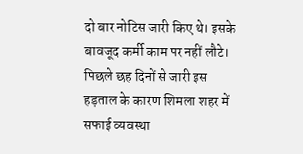दो बार नोटिस जारी किए थे। इसके बावजूद कर्मी काम पर नहीं लौटे। पिछले छह दिनों से जारी इस हड़ताल के कारण शिमला शहर में सफाई व्यवस्था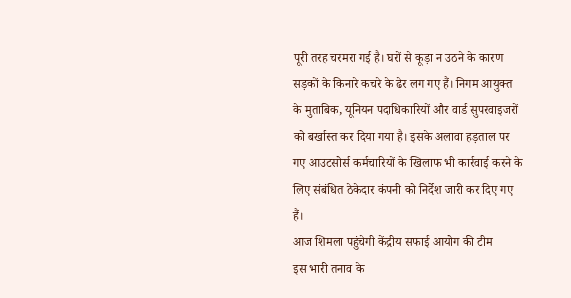पूरी तरह चरमरा गई है। घरों से कूड़ा न उठने के कारण सड़कों के किनारे कचरे के ढेर लग गए हैं। निगम आयुक्त के मुताबिक, यूनियन पदाधिकारियों और वार्ड सुपरवाइजरों को बर्खास्त कर दिया गया है। इसके अलावा हड़ताल पर गए आउटसोर्स कर्मचारियों के खिलाफ भी कार्रवाई करने के लिए संबंधित ठेकेदार कंपनी को निर्देश जारी कर दिए गए हैं।
आज शिमला पहुंचेगी केंद्रीय सफाई आयोग की टीम
इस भारी तनाव के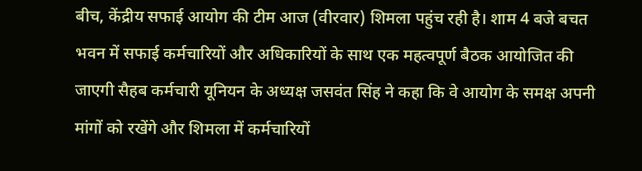बीच, केंद्रीय सफाई आयोग की टीम आज (वीरवार) शिमला पहुंच रही है। शाम 4 बजे बचत भवन में सफाई कर्मचारियों और अधिकारियों के साथ एक महत्वपूर्ण बैठक आयोजित की जाएगी सैहब कर्मचारी यूनियन के अध्यक्ष जसवंत सिंह ने कहा कि वे आयोग के समक्ष अपनी मांगों को रखेंगे और शिमला में कर्मचारियों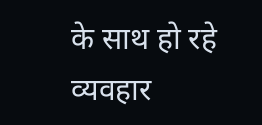के साथ हो रहे व्यवहार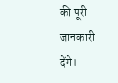की पूरी जानकारी देंगे।